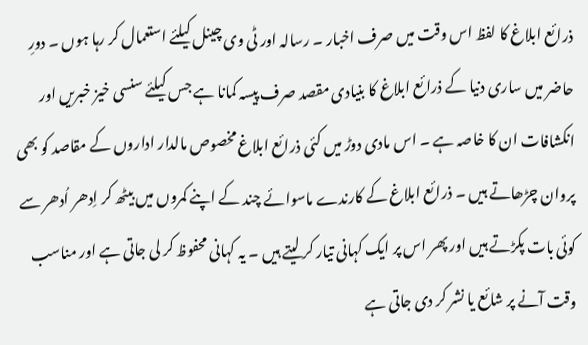ذرائع ابلاغ کا لفظ اس وقت میں صرف اخبار ۔ رسالہ اور ٹی وی چینل کیلئے استعمال کر رہا ہوں ۔ دورِ حاضر میں ساری دنیا کے ذرائع ابلاغ کا بنیادی مقصد صرف پیسہ کمانا ہے جس کیلئے سنسی خیز خبریں اور انکشافات ان کا خاصہ ہے ۔ اس مادی دوڑ میں کئی ذرائع ابلاغ مخصوص مالدار اداروں کے مقاصد کو بھی پروان چڑھاتے ہیں ۔ ذرائع ابلاغ کے کارندے ماسوائے چند کے اپنے کمروں میں بیٹھ کر اِدھر اُدھر سے کوئی بات پکڑتے ہیں اور پھر اس پر ایک کہانی تیار کر لیتے ہیں ۔ یہ کہانی محفوظ کر لی جاتی ہے اور مناسب وقت آنے پر شائع یا نشر کر دی جاتی ہے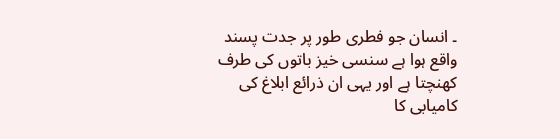۔ انسان جو فطری طور پر جدت پسند واقع ہوا ہے سنسی خیز باتوں کی طرف کھنچتا ہے اور یہی ان ذرائع ابلاغ کی کامیابی کا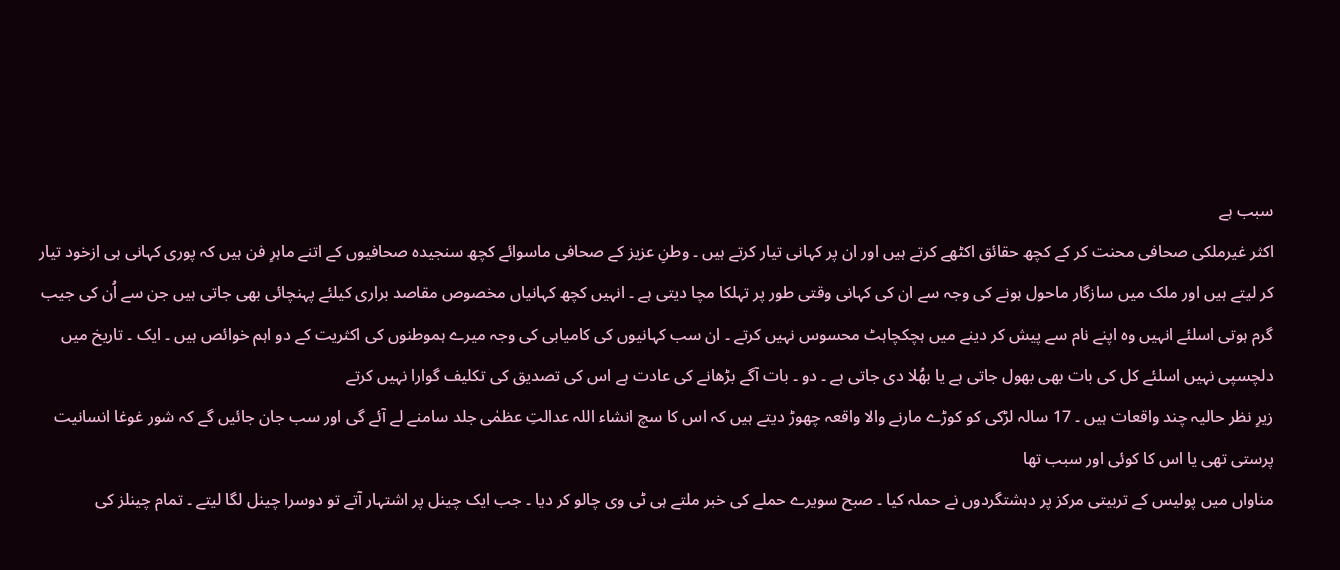سبب ہے
اکثر غیرملکی صحافی محنت کر کے کچھ حقائق اکٹھے کرتے ہیں اور ان پر کہانی تیار کرتے ہیں ۔ وطنِ عزیز کے صحافی ماسوائے کچھ سنجیدہ صحافیوں کے اتنے ماہرِ فن ہیں کہ پوری کہانی ہی ازخود تیار کر لیتے ہیں اور ملک میں سازگار ماحول ہونے کی وجہ سے ان کی کہانی وقتی طور پر تہلکا مچا دیتی ہے ۔ انہیں کچھ کہانیاں مخصوص مقاصد براری کیلئے پہنچائی بھی جاتی ہیں جن سے اُن کی جیب گرم ہوتی اسلئے انہیں وہ اپنے نام سے پیش کر دینے میں ہچکچاہٹ محسوس نہیں کرتے ۔ ان سب کہانیوں کی کامیابی کی وجہ میرے ہموطنوں کی اکثریت کے دو اہم خوائص ہیں ۔ ایک ۔ تاریخ میں دلچسپی نہیں اسلئے کل کی بات بھی بھول جاتی ہے یا بھُلا دی جاتی ہے ۔ دو ۔ بات آگے بڑھانے کی عادت ہے اس کی تصدیق کی تکلیف گوارا نہیں کرتے
زیرِ نظر حالیہ چند واقعات ہیں ۔ 17 سالہ لڑکی کو کوڑے مارنے والا واقعہ چھوڑ دیتے ہیں کہ اس کا سچ انشاء اللہ عدالتِ عظمٰی جلد سامنے لے آئے گی اور سب جان جائیں گے کہ شور غوغا انسانیت پرستی تھی یا اس کا کوئی اور سبب تھا
مناواں میں پولیس کے تربیتی مرکز پر دہشتگردوں نے حملہ کیا ۔ صبح سویرے حملے کی خبر ملتے ہی ٹی وی چالو کر دیا ۔ جب ایک چینل پر اشتہار آتے تو دوسرا چینل لگا لیتے ۔ تمام چینلز کی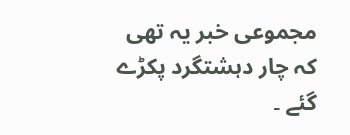مجموعی خبر یہ تھی کہ چار دہشتگرد پکڑے گئے ۔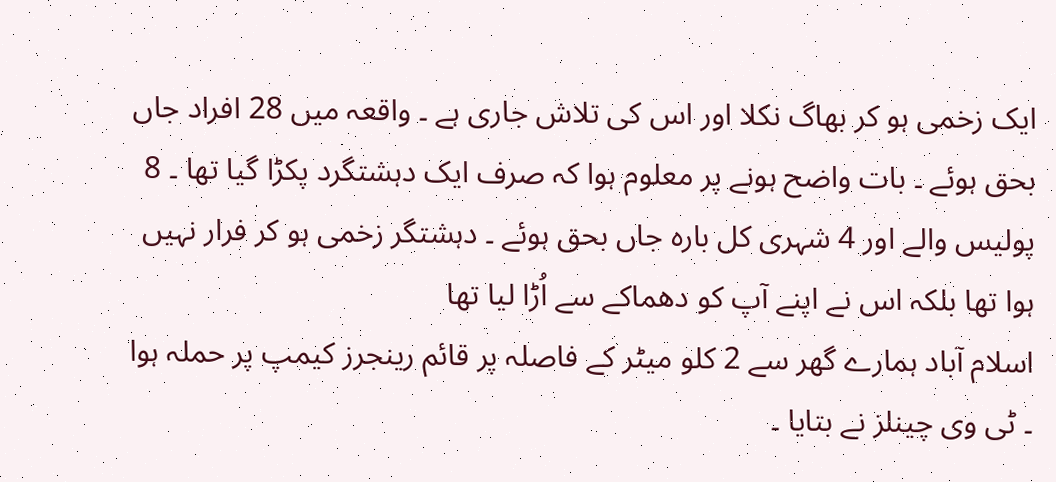ایک زخمی ہو کر بھاگ نکلا اور اس کی تلاش جاری ہے ۔ واقعہ میں 28 افراد جاں بحق ہوئے ۔ بات واضح ہونے پر معلوم ہوا کہ صرف ایک دہشتگرد پکڑا گیا تھا ۔ 8 پولیس والے اور 4 شہری کل بارہ جاں بحق ہوئے ۔ دہشتگر زخمی ہو کر فرار نہیں ہوا تھا بلکہ اس نے اپنے آپ کو دھماکے سے اُڑا لیا تھا
اسلام آباد ہمارے گھر سے 2 کلو میٹر کے فاصلہ پر قائم رینجرز کیمپ پر حملہ ہوا ۔ ٹی وی چینلز نے بتایا ۔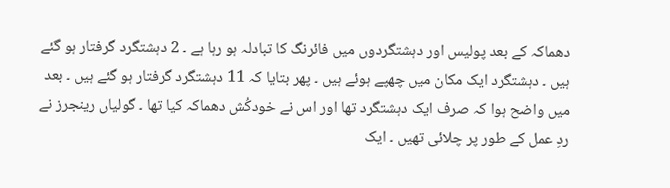دھماکہ کے بعد پولیس اور دہشتگردوں میں فائرنگ کا تبادلہ ہو رہا ہے ۔ 2 دہشتگرد گرفتار ہو گئے ہیں ۔ دہشتگرد ایک مکان میں چھپے ہوئے ہیں ۔ پھر بتایا کہ 11 دہشتگرد گرفتار ہو گئے ہیں ۔ بعد میں واضح ہوا کہ صرف ایک دہشتگرد تھا اور اس نے خودکُش دھماکہ کیا تھا ۔ گولیاں رینجرز نے ردِ عمل کے طور پر چلائی تھیں ۔ ایک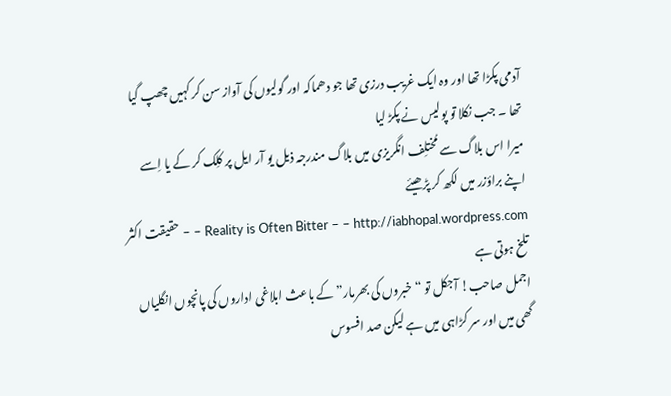آدمی پکڑا تھا اور وہ ایک غریب درزی تھا جو دھماکہ اور گولیوں کی آواز سن کر کہیں چھپ گیا تھا ۔ جب نکلا تو پولیس نے پکڑ لیا
میرا اس بلاگ سے مُختلِف انگريزی میں بلاگ مندرجہ ذیل یو آر ایل پر کلِک کر کے يا اِسے اپنے براؤزر ميں لکھ کر پڑھيئے
Reality is Often Bitter – – http://iabhopal.wordpress.com – – حقیقت اکثر تلخ ہوتی ہے
اجمل صاحب! آجکل تو “خبروں کی بھرمار” کے باعث ابلاغی اداروں کی پانچوں انگلیاں گھی میں اور سر کڑاہی میں ہے لیکن صد افسوس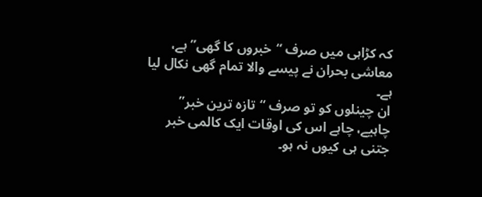کہ کڑاہی میں صرف “خبروں کا گھی” ہے، معاشی بحران نے پیسے والا تمام گھی نکال لیا ہے۔
ان چینلوں کو تو صرف “تازہ ترین خبر” چاہیے، چاہے اس کی اوقات ایک کالمی خبر جتنی ہی کیوں نہ ہو۔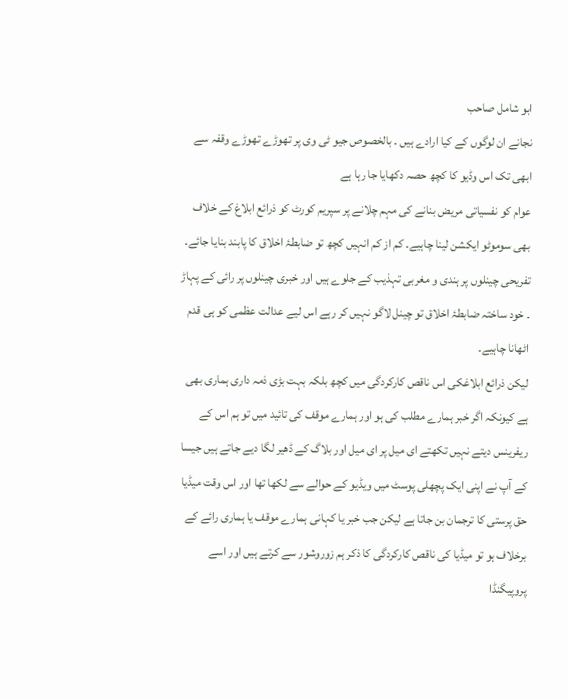ابو شامل صاحب
نجانے ان لوگوں کے کیا ارادے ہیں ۔ بالخصوص جیو ٹی وی پر تھوڑے تھوڑے وقفہ سے ابھی تک اس وڈیو کا کچھ حصہ دکھایا جا رہا ہے
عوام کو نفسیاتی مریض بنانے کی مہم چلانے پر سپریم کورٹ کو ذرائع ابلاغ کے خلاف بھی سوموٹو ایکشن لینا چاہیے۔ کم از کم انہیں کچھ تو ضابطۂ اخلاق کا پابند بنایا جائے۔ تفریحی چینلوں پر ہندی و مغربی تہذیب کے جلوے ہیں اور خبری چینلوں پر رائی کے پہاڑ ۔ خود ساختہ ضابطۂ اخلاق تو چینل لاگو نہیں کر رہے اس لیے عدالت عظمی کو ہی قدم اٹھانا چاہیے۔
لیکن ذرائع ابلاغکی اس ناقص کارکردگی میں کچھ بلکہ بہت بڑی ذمہ داری ہماری بھی ہے کیونکہ اگر خبر ہمارے مطلب کی ہو اور ہمارے موقف کی تائید میں تو ہم اس کے ریفرینس دیتے نہیں تکھتے ای میل پر ای میل اور بلاگ کے ڈھیر لگا دیے جاتے ہیں جیسا کے آپ نے اپنی ایک پچھلی پوسٹ میں ویڈیو کے حوالے سے لکھا تھا اور اس وقت میڈیا حق پرستی کا ترجمان بن جاتا ہے لیکن جب خبر یا کہانی ہمارے موقف یا ہماری رائے کے برخلاف ہو تو میڈیا کی ناقص کارکردگی کا ذکر ہم زوروشور سے کرتے ہیں اور اسے پروپیگنڈا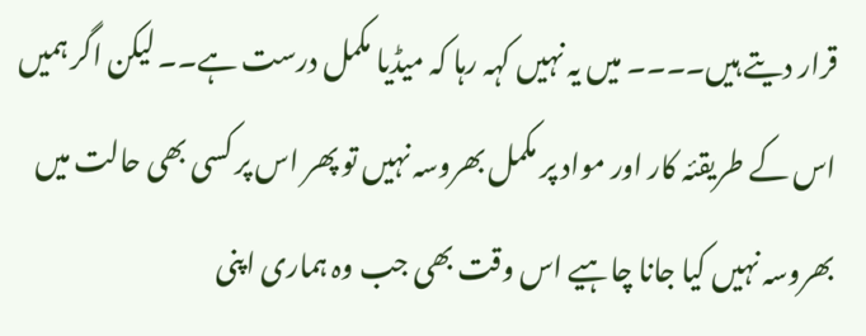قرار دیتے ہیں۔۔۔۔ میں یہ نہیں کہہ رہا کہ میڈیا مکمل درست ہے۔۔ لیکن اگر ہمیں اس کے طریقئہ کار اور مواد پر مکمل بھروسہ نہیں تو پھر اس پر کسی بھی حالت میں بھروسہ نہیں کیا جانا چاہیے اس وقت بھی جب وہ ہماری اپنی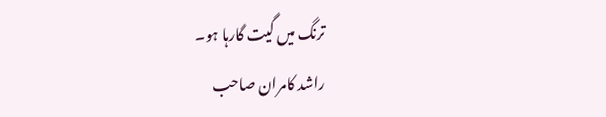ترنگ میں گیت گارہا ہو۔
راشد کامران صاحب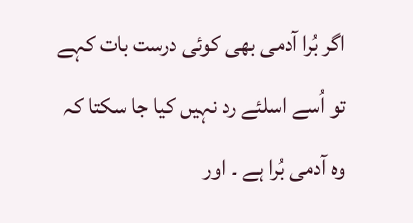اگر بُرا آدمی بھی کوئی درست بات کہے تو اُسے اسلئے رد نہیں کیا جا سکتا کہ وہ آدمی بُرا ہے ۔ اور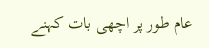عام طور پر اچھی بات کہنے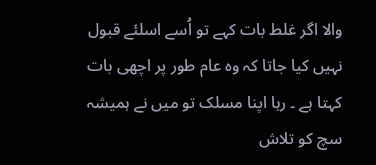والا اگر غلط بات کہے تو اُسے اسلئے قبول نہیں کیا جاتا کہ وہ عام طور پر اچھی بات کہتا ہے ۔ رہا اپنا مسلک تو میں نے ہمیشہ سچ کو تلاش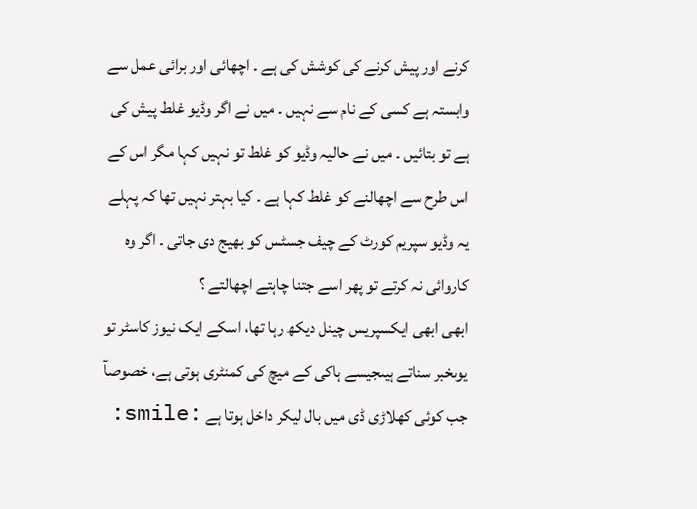کرنے اور پیش کرنے کی کوشش کی ہے ۔ اچھائی اور برائی عمل سے وابستہ ہے کسی کے نام سے نہیں ۔ میں نے اگر وڈیو غلط پیش کی ہے تو بتائیں ۔ میں نے حالیہ وڈیو کو غلط تو نہیں کہا مگر اس کے اس طرح سے اچھالنے کو غلط کہا ہے ۔ کیا بہتر نہیں تھا کہ پہلے یہ وڈیو سپریم کورٹ کے چیف جسٹس کو بھیج دی جاتی ۔ اگر وہ کاروائی نہ کرتے تو پھر اسے جتنا چاہتے اچھالتے ؟
ابھی ابھی ایکسپریس چینل دیکھ رہا تھا، اسکے ایک نیوز کاسٹر تو یوںخبر سناتے ہیںجیسے ہاکی کے میچ کی کمنٹری ہوتی ہے، خصوصآ جب کوئی کھلاڑی ڈی میں بال لیکر داخل ہوتا ہے :smile: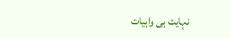نہایت ہی واہیات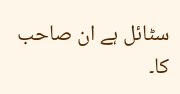سٹائل ہے ان صاحب کا۔